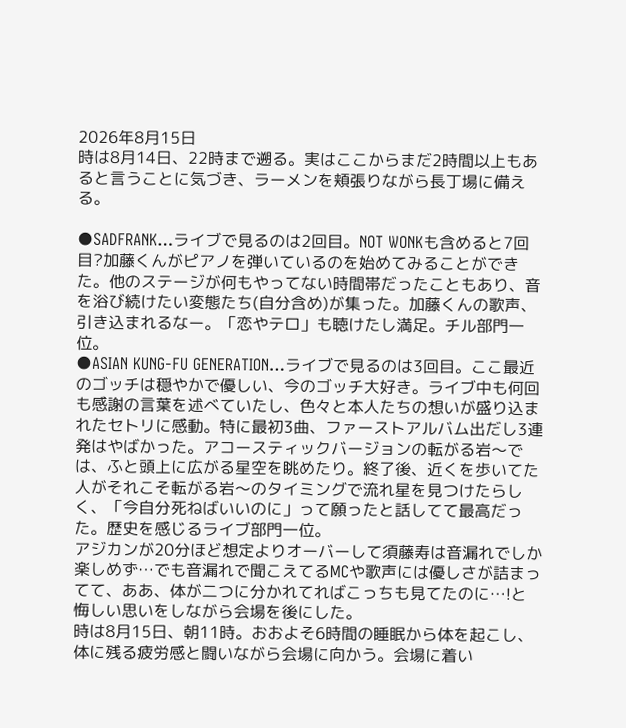2026年8月15日
時は8月14日、22時まで遡る。実はここからまだ2時間以上もあると言うことに気づき、ラーメンを頬張りながら長丁場に備える。

●SADFRANK…ライブで見るのは2回目。NOT WONKも含めると7回目?加藤くんがピアノを弾いているのを始めてみることができた。他のステージが何もやってない時間帯だったこともあり、音を浴び続けたい変態たち(自分含め)が集った。加藤くんの歌声、引き込まれるなー。「恋やテロ」も聴けたし満足。チル部門一位。
●ASIAN KUNG-FU GENERATION…ライブで見るのは3回目。ここ最近のゴッチは穏やかで優しい、今のゴッチ大好き。ライブ中も何回も感謝の言葉を述べていたし、色々と本人たちの想いが盛り込まれたセトリに感動。特に最初3曲、ファーストアルバム出だし3連発はやばかった。アコースティックバージョンの転がる岩〜では、ふと頭上に広がる星空を眺めたり。終了後、近くを歩いてた人がそれこそ転がる岩〜のタイミングで流れ星を見つけたらしく、「今自分死ねばいいのに」って願ったと話してて最高だった。歴史を感じるライブ部門一位。
アジカンが20分ほど想定よりオーバーして須藤寿は音漏れでしか楽しめず…でも音漏れで聞こえてるMCや歌声には優しさが詰まってて、ああ、体が二つに分かれてればこっちも見てたのに…!と悔しい思いをしながら会場を後にした。
時は8月15日、朝11時。おおよそ6時間の睡眠から体を起こし、体に残る疲労感と闘いながら会場に向かう。会場に着い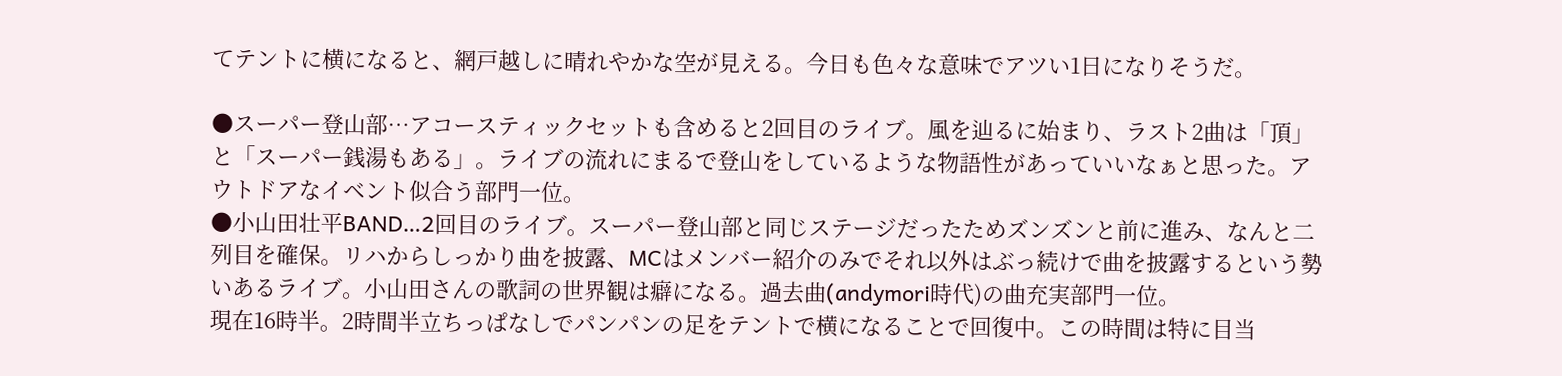てテントに横になると、網戸越しに晴れやかな空が見える。今日も色々な意味でアツい1日になりそうだ。

●スーパー登山部…アコースティックセットも含めると2回目のライブ。風を辿るに始まり、ラスト2曲は「頂」と「スーパー銭湯もある」。ライブの流れにまるで登山をしているような物語性があっていいなぁと思った。アウトドアなイベント似合う部門一位。
●小山田壮平BAND…2回目のライブ。スーパー登山部と同じステージだったためズンズンと前に進み、なんと二列目を確保。リハからしっかり曲を披露、MCはメンバー紹介のみでそれ以外はぶっ続けで曲を披露するという勢いあるライブ。小山田さんの歌詞の世界観は癖になる。過去曲(andymori時代)の曲充実部門一位。
現在16時半。2時間半立ちっぱなしでパンパンの足をテントで横になることで回復中。この時間は特に目当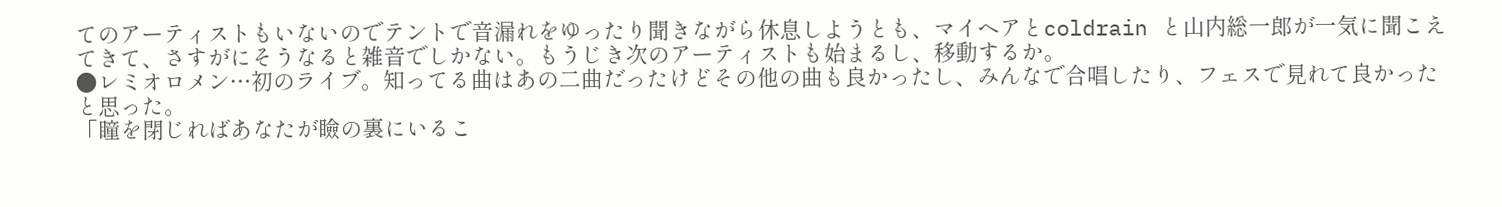てのアーティストもいないのでテントで音漏れをゆったり聞きながら休息しようとも、マイヘアとcoldrain と山内総一郎が一気に聞こえてきて、さすがにそうなると雑音でしかない。もうじき次のアーティストも始まるし、移動するか。
●レミオロメン…初のライブ。知ってる曲はあの二曲だったけどその他の曲も良かったし、みんなで合唱したり、フェスで見れて良かったと思った。
「瞳を閉じればあなたが瞼の裏にいるこ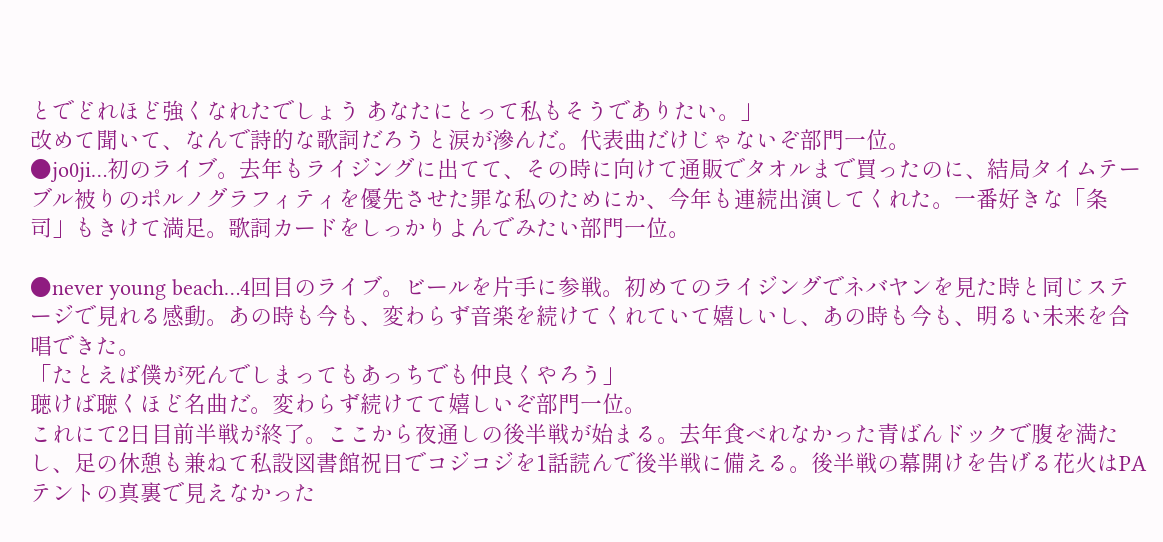とでどれほど強くなれたでしょう あなたにとって私もそうでありたい。」
改めて聞いて、なんで詩的な歌詞だろうと涙が滲んだ。代表曲だけじゃないぞ部門一位。
●jo0ji…初のライブ。去年もライジングに出てて、その時に向けて通販でタオルまで買ったのに、結局タイムテーブル被りのポルノグラフィティを優先させた罪な私のためにか、今年も連続出演してくれた。一番好きな「条司」もきけて満足。歌詞カードをしっかりよんでみたい部門一位。

●never young beach…4回目のライブ。ビールを片手に参戦。初めてのライジングでネバヤンを見た時と同じステージで見れる感動。あの時も今も、変わらず音楽を続けてくれていて嬉しいし、あの時も今も、明るい未来を合唱できた。
「たとえば僕が死んでしまってもあっちでも仲良くやろう」
聴けば聴くほど名曲だ。変わらず続けてて嬉しいぞ部門一位。
これにて2日目前半戦が終了。ここから夜通しの後半戦が始まる。去年食べれなかった青ばんドックで腹を満たし、足の休憩も兼ねて私設図書館祝日でコジコジを1話読んで後半戦に備える。後半戦の幕開けを告げる花火はPAテントの真裏で見えなかった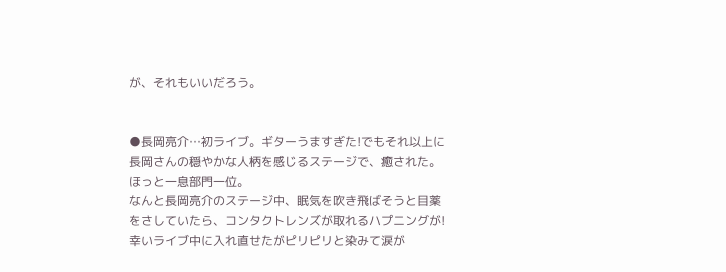が、それもいいだろう。


●長岡亮介…初ライブ。ギターうますぎた!でもそれ以上に長岡さんの穏やかな人柄を感じるステージで、癒された。ほっと一息部門一位。
なんと長岡亮介のステージ中、眠気を吹き飛ばそうと目薬をさしていたら、コンタクトレンズが取れるハプニングが!幸いライブ中に入れ直せたがピリピリと染みて涙が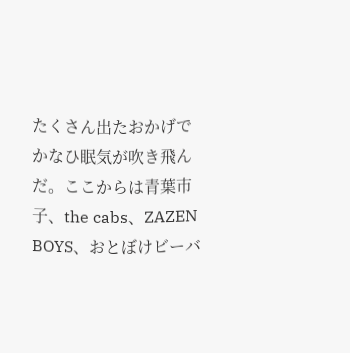たくさん出たおかげでかなひ眠気が吹き飛んだ。ここからは青葉市子、the cabs、ZAZEN BOYS、おとぼけビーバ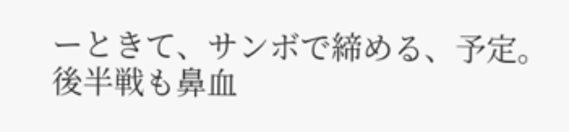ーときて、サンボで締める、予定。後半戦も鼻血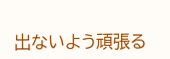出ないよう頑張る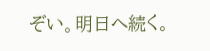ぞい。明日へ続く。